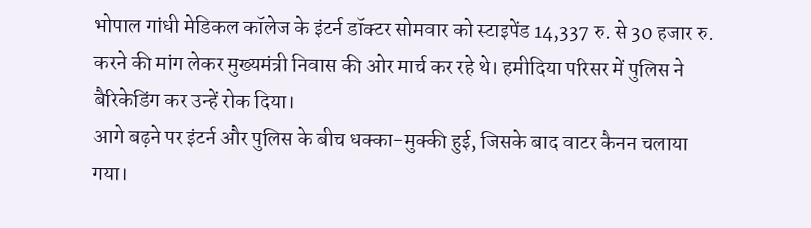भोपाल गांधी मेडिकल कॉलेज के इंटर्न डॉक्टर सोमवार को स्टाइपेंड 14,337 रु. से 30 हजार रु. करने की मांग लेकर मुख्यमंत्री निवास की ओर मार्च कर रहे थे। हमीदिया परिसर में पुलिस ने बैरिकेडिंग कर उन्हें रोक दिया।
आगे बढ़ने पर इंटर्न और पुलिस के बीच धक्का-मुक्की हुई, जिसके बाद वाटर कैनन चलाया गया।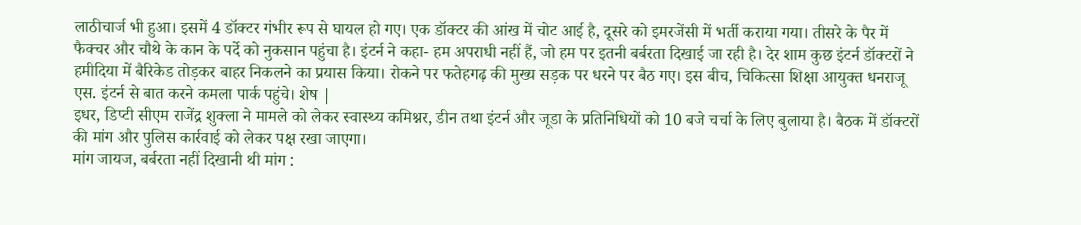लाठीचार्ज भी हुआ। इसमें 4 डॉक्टर गंभीर रूप से घायल हो गए। एक डॉक्टर की आंख में चोट आई है, दूसरे को इमरजेंसी में भर्ती कराया गया। तीसरे के पैर में फैक्चर और चौथे के कान के पर्दे को नुकसान पहुंचा है। इंटर्न ने कहा- हम अपराधी नहीं हैं, जो हम पर इतनी बर्बरता दिखाई जा रही है। देर शाम कुछ इंटर्न डॉक्टरों ने हमीदिया में बैरिकेड तोड़कर बाहर निकलने का प्रयास किया। रोकने पर फतेहगढ़ की मुख्य सड़क पर धरने पर बैठ गए। इस बीच, चिकित्सा शिक्षा आयुक्त धनराजू एस. इंटर्न से बात करने कमला पार्क पहुंचे। शेष |
इधर, डिप्टी सीएम राजेंद्र शुक्ला ने मामले को लेकर स्वास्थ्य कमिश्नर, डीन तथा इंटर्न और जूडा के प्रतिनिधियों को 10 बजे चर्चा के लिए बुलाया है। बैठक में डॉक्टरों की मांग और पुलिस कार्रवाई को लेकर पक्ष रखा जाएगा।
मांग जायज, बर्बरता नहीं दिखानी थी मांग :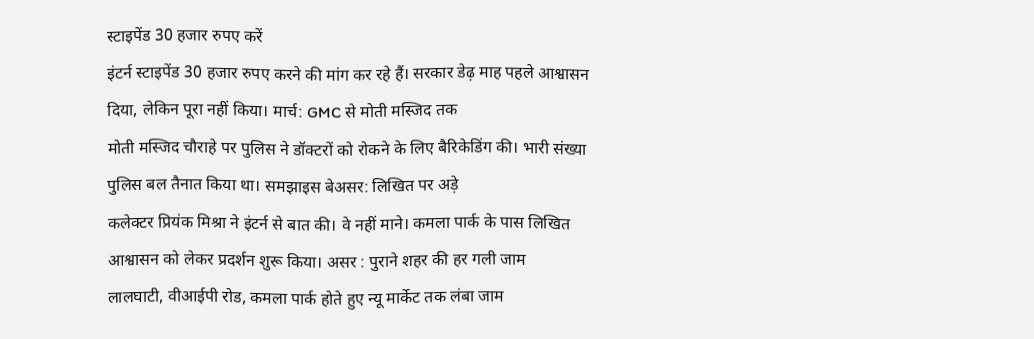स्टाइपेंड 30 हजार रुपए करें
इंटर्न स्टाइपेंड 30 हजार रुपए करने की मांग कर रहे हैं। सरकार डेढ़ माह पहले आश्वासन दिया, लेकिन पूरा नहीं किया। मार्च: GMC से मोती मस्जिद तक
मोती मस्जिद चौराहे पर पुलिस ने डॉक्टरों को रोकने के लिए बैरिकेडिंग की। भारी संख्या पुलिस बल तैनात किया था। समझाइस बेअसर: लिखित पर अड़े
कलेक्टर प्रियंक मिश्रा ने इंटर्न से बात की। वे नहीं माने। कमला पार्क के पास लिखित आश्वासन को लेकर प्रदर्शन शुरू किया। असर : पुराने शहर की हर गली जाम
लालघाटी, वीआईपी रोड, कमला पार्क होते हुए न्यू मार्केट तक लंबा जाम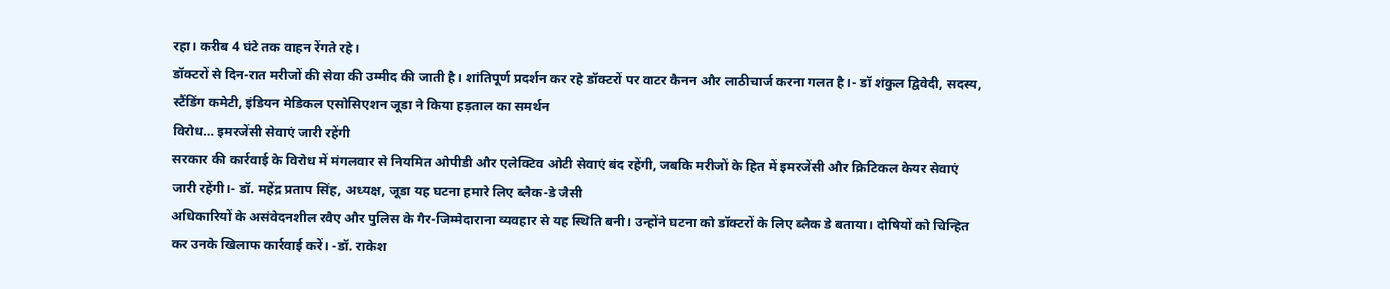रहा। करीब 4 घंटे तक वाहन रेंगते रहे।
डॉक्टरों से दिन-रात मरीजों की सेवा की उम्मीद की जाती है। शांतिपूर्ण प्रदर्शन कर रहे डॉक्टरों पर वाटर कैनन और लाठीचार्ज करना गलत है।- डॉ शंकुल द्विवेदी, सदस्य, स्टैंडिंग कमेटी, इंडियन मेडिकल एसोसिएशन जूडा ने किया हड़ताल का समर्थन
विरोध… इमरजेंसी सेवाएं जारी रहेंगी
सरकार की कार्रवाई के विरोध में मंगलवार से नियमित ओपीडी और एलेक्टिव ओटी सेवाएं बंद रहेंगी, जबकि मरीजों के हित में इमरजेंसी और क्रिटिकल केयर सेवाएं जारी रहेंगी।- डॉ. महेंद्र प्रताप सिंह, अध्यक्ष, जूडा यह घटना हमारे लिए ब्लैक-डे जैसी
अधिकारियों के असंवेदनशील रवैए और पुलिस के गैर-जिम्मेदाराना व्यवहार से यह स्थिति बनी। उन्होंने घटना को डॉक्टरों के लिए ब्लैक डे बताया। दोषियों को चिन्हित कर उनके खिलाफ कार्रवाई करें। -डॉ. राकेश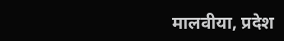मालवीया, प्रदेश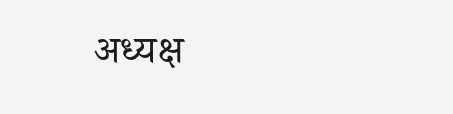अध्यक्ष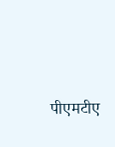पीएमटीए